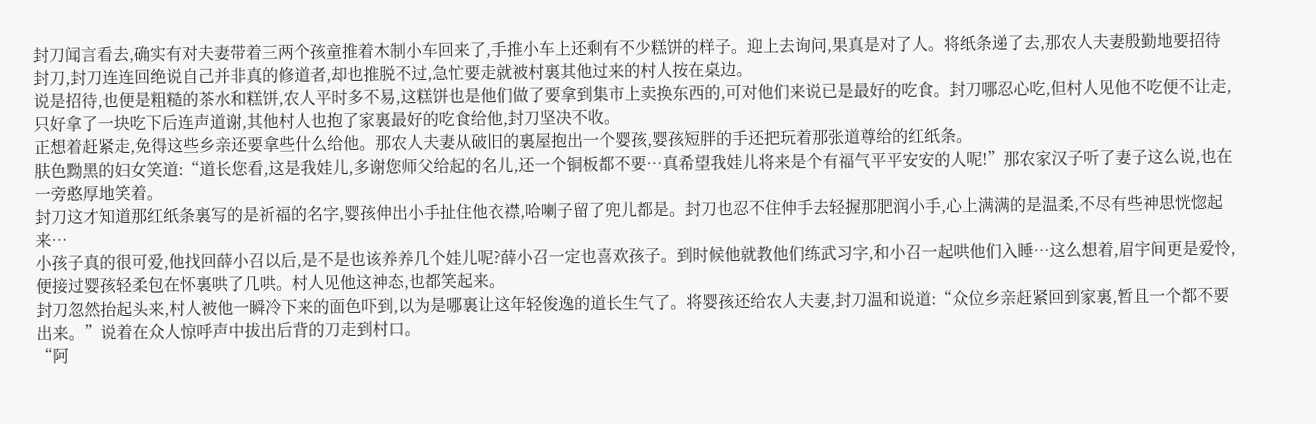封刀闻言看去,确实有对夫妻带着三两个孩童推着木制小车回来了,手推小车上还剩有不少糕饼的样子。迎上去询问,果真是对了人。将纸条递了去,那农人夫妻殷勤地要招待封刀,封刀连连回绝说自己并非真的修道者,却也推脱不过,急忙要走就被村裏其他过来的村人按在桌边。
说是招待,也便是粗糙的茶水和糕饼,农人平时多不易,这糕饼也是他们做了要拿到集市上卖换东西的,可对他们来说已是最好的吃食。封刀哪忍心吃,但村人见他不吃便不让走,只好拿了一块吃下后连声道谢,其他村人也抱了家裏最好的吃食给他,封刀坚决不收。
正想着赶紧走,免得这些乡亲还要拿些什么给他。那农人夫妻从破旧的裏屋抱出一个婴孩,婴孩短胖的手还把玩着那张道尊给的红纸条。
肤色黝黑的妇女笑道:“道长您看,这是我娃儿,多谢您师父给起的名儿,还一个铜板都不要…真希望我娃儿将来是个有福气平平安安的人呢!”那农家汉子听了妻子这么说,也在一旁憨厚地笑着。
封刀这才知道那红纸条裏写的是祈福的名字,婴孩伸出小手扯住他衣襟,哈喇子留了兜儿都是。封刀也忍不住伸手去轻握那肥润小手,心上满满的是温柔,不尽有些神思恍惚起来…
小孩子真的很可爱,他找回薛小召以后,是不是也该养养几个娃儿呢?薛小召一定也喜欢孩子。到时候他就教他们练武习字,和小召一起哄他们入睡…这么想着,眉宇间更是爱怜,便接过婴孩轻柔包在怀裏哄了几哄。村人见他这神态,也都笑起来。
封刀忽然抬起头来,村人被他一瞬冷下来的面色吓到,以为是哪裏让这年轻俊逸的道长生气了。将婴孩还给农人夫妻,封刀温和说道:“众位乡亲赶紧回到家裏,暂且一个都不要出来。”说着在众人惊呼声中拔出后背的刀走到村口。
“阿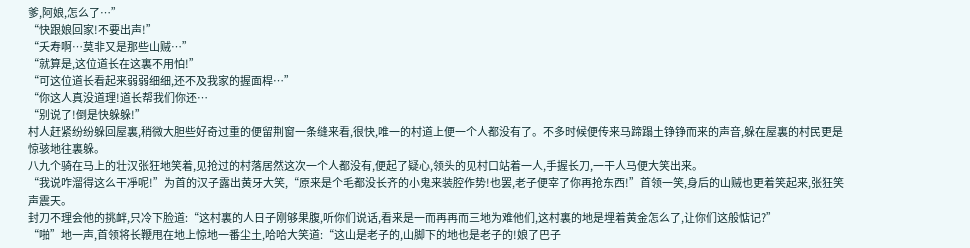爹,阿娘,怎么了…”
“快跟娘回家!不要出声!”
“夭寿啊…莫非又是那些山贼…”
“就算是,这位道长在这裏不用怕!”
“可这位道长看起来弱弱细细,还不及我家的握面桿…”
“你这人真没道理!道长帮我们你还…
“别说了!倒是快躲躲!”
村人赶紧纷纷躲回屋裏,稍微大胆些好奇过重的便留荆窗一条缝来看,很快,唯一的村道上便一个人都没有了。不多时候便传来马蹄蹋土铮铮而来的声音,躲在屋裏的村民更是惊骇地往裏躲。
八九个骑在马上的壮汉张狂地笑着,见抢过的村落居然这次一个人都没有,便起了疑心,领头的见村口站着一人,手握长刀,一干人马便大笑出来。
“我说咋溜得这么干凈呢!”为首的汉子露出黄牙大笑,“原来是个毛都没长齐的小鬼来装腔作势!也罢,老子便宰了你再抢东西!”首领一笑,身后的山贼也更着笑起来,张狂笑声震天。
封刀不理会他的挑衅,只冷下脸道:“这村裏的人日子刚够果腹,听你们说话,看来是一而再再而三地为难他们,这村裏的地是埋着黄金怎么了,让你们这般惦记?”
“啪”地一声,首领将长鞭甩在地上惊地一番尘土,哈哈大笑道:“这山是老子的,山脚下的地也是老子的!娘了巴子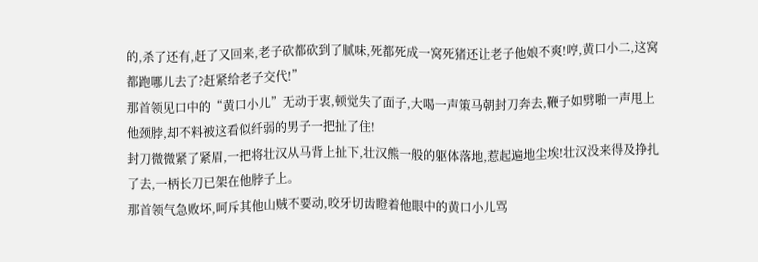的,杀了还有,赶了又回来,老子砍都砍到了腻味,死都死成一窝死猪还让老子他娘不爽!哼,黄口小二,这窝都跑哪儿去了?赶紧给老子交代!”
那首领见口中的“黄口小儿”无动于衷,顿觉失了面子,大喝一声策马朝封刀奔去,鞭子如劈啪一声甩上他颈脖,却不料被这看似纤弱的男子一把扯了住!
封刀微微紧了紧眉,一把将壮汉从马背上扯下,壮汉熊一般的躯体落地,惹起遍地尘埃!壮汉没来得及挣扎了去,一柄长刀已架在他脖子上。
那首领气急败坏,呵斥其他山贼不要动,咬牙切齿瞪着他眼中的黄口小儿骂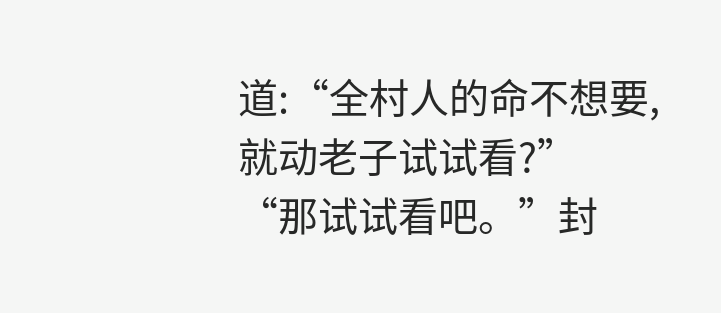道:“全村人的命不想要,就动老子试试看?”
“那试试看吧。”封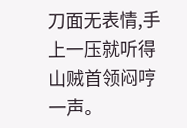刀面无表情,手上一压就听得山贼首领闷哼一声。